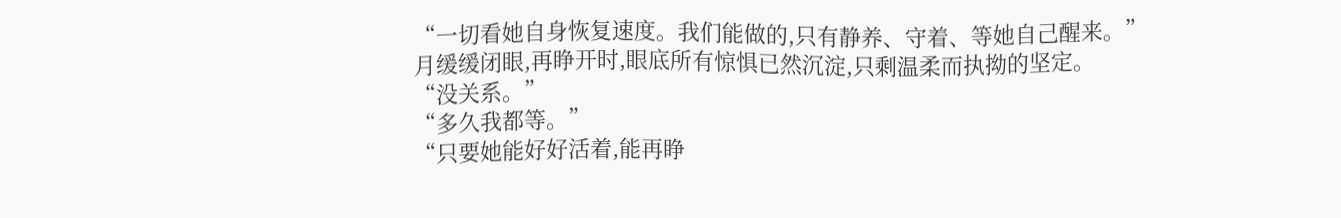“一切看她自身恢复速度。我们能做的,只有静养、守着、等她自己醒来。”
月缓缓闭眼,再睁开时,眼底所有惊惧已然沉淀,只剩温柔而执拗的坚定。
“没关系。”
“多久我都等。”
“只要她能好好活着,能再睁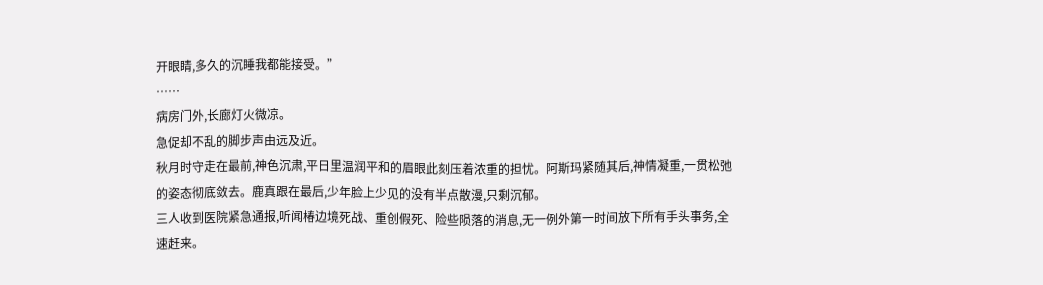开眼睛,多久的沉睡我都能接受。”
……
病房门外,长廊灯火微凉。
急促却不乱的脚步声由远及近。
秋月时守走在最前,神色沉肃,平日里温润平和的眉眼此刻压着浓重的担忧。阿斯玛紧随其后,神情凝重,一贯松弛的姿态彻底敛去。鹿真跟在最后,少年脸上少见的没有半点散漫,只剩沉郁。
三人收到医院紧急通报,听闻椿边境死战、重创假死、险些陨落的消息,无一例外第一时间放下所有手头事务,全速赶来。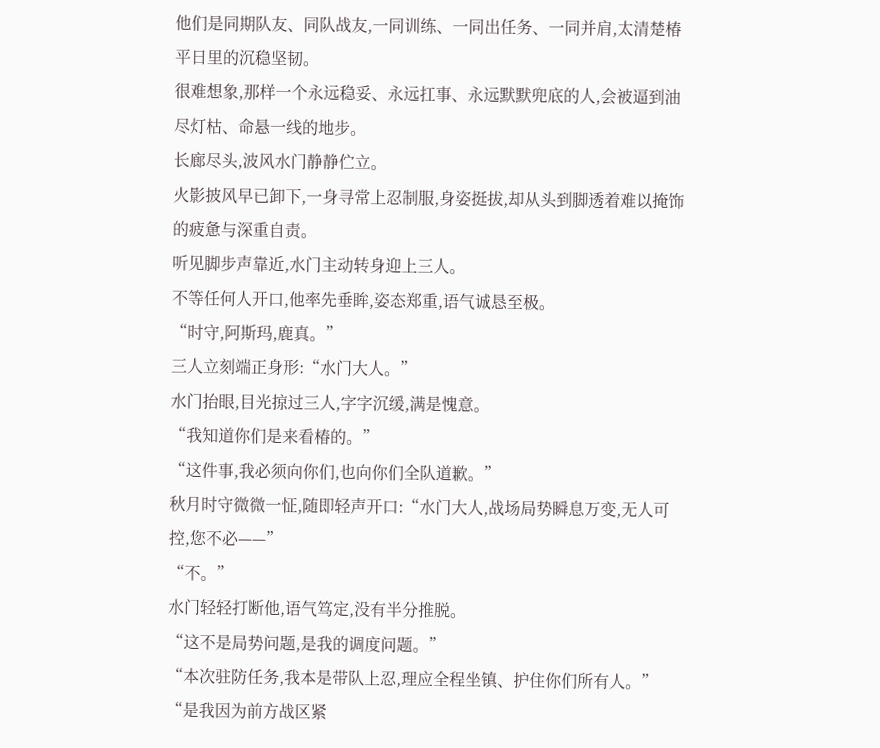他们是同期队友、同队战友,一同训练、一同出任务、一同并肩,太清楚椿平日里的沉稳坚韧。
很难想象,那样一个永远稳妥、永远扛事、永远默默兜底的人,会被逼到油尽灯枯、命悬一线的地步。
长廊尽头,波风水门静静伫立。
火影披风早已卸下,一身寻常上忍制服,身姿挺拔,却从头到脚透着难以掩饰的疲惫与深重自责。
听见脚步声靠近,水门主动转身迎上三人。
不等任何人开口,他率先垂眸,姿态郑重,语气诚恳至极。
“时守,阿斯玛,鹿真。”
三人立刻端正身形:“水门大人。”
水门抬眼,目光掠过三人,字字沉缓,满是愧意。
“我知道你们是来看椿的。”
“这件事,我必须向你们,也向你们全队道歉。”
秋月时守微微一怔,随即轻声开口:“水门大人,战场局势瞬息万变,无人可控,您不必——”
“不。”
水门轻轻打断他,语气笃定,没有半分推脱。
“这不是局势问题,是我的调度问题。”
“本次驻防任务,我本是带队上忍,理应全程坐镇、护住你们所有人。”
“是我因为前方战区紧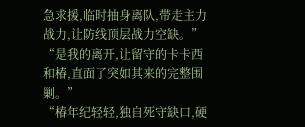急求援,临时抽身离队,带走主力战力,让防线顶层战力空缺。”
“是我的离开,让留守的卡卡西和椿,直面了突如其来的完整围剿。”
“椿年纪轻轻,独自死守缺口,硬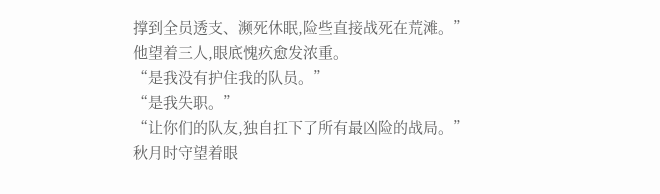撑到全员透支、濒死休眠,险些直接战死在荒滩。”
他望着三人,眼底愧疚愈发浓重。
“是我没有护住我的队员。”
“是我失职。”
“让你们的队友,独自扛下了所有最凶险的战局。”
秋月时守望着眼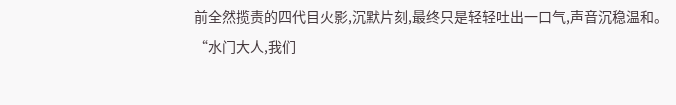前全然揽责的四代目火影,沉默片刻,最终只是轻轻吐出一口气,声音沉稳温和。
“水门大人,我们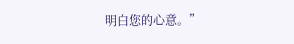明白您的心意。”